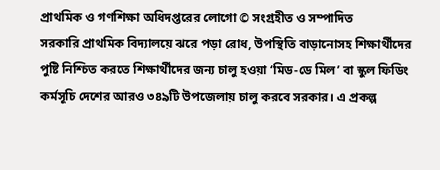প্রাথমিক ও গণশিক্ষা অধিদপ্তরের লোগো © সংগ্রহীত ও সম্পাদিত
সরকারি প্রাথমিক বিদ্যালয়ে ঝরে পড়া রোধ, উপস্থিতি বাড়ানোসহ শিক্ষার্থীদের পুষ্টি নিশ্চিত করতে শিক্ষার্থীদের জন্য চালু হওয়া ‘মিড-ডে মিল’ বা স্কুল ফিডিং কর্মসূচি দেশের আরও ৩৪৯টি উপজেলায় চালু করবে সরকার। এ প্রকল্প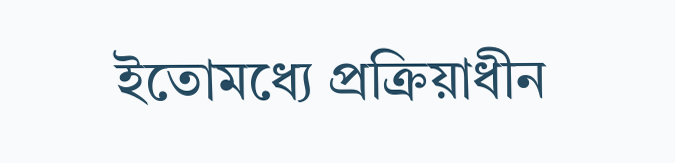ইতোমধ্যে প্রক্রিয়াধীন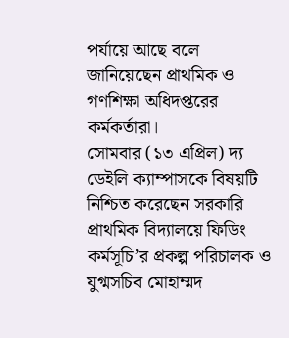পর্যায়ে আছে বলে জানিয়েছেন প্রাথমিক ও গণশিক্ষা অধিদপ্তরের কর্মকর্তারা।
সোমবার (১৩ এপ্রিল) দ্য ডেইলি ক্যাম্পাসকে বিষয়টি নিশ্চিত করেছেন সরকারি প্রাথমিক বিদ্যালয়ে ফিডিং কর্মসূচি’র প্রকল্প পরিচালক ও যুগ্মসচিব মোহাম্মদ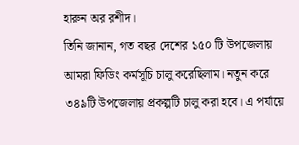হারুন অর রশীদ।
তিনি জানান, গত বছর দেশের ১৫০ টি উপজেলায় আমরা ফিডিং কর্মসূচি চালু করেছিলাম। নতুন করে ৩৪৯টি উপজেলায় প্রকল্পটি চালু করা হবে। এ পর্যায়ে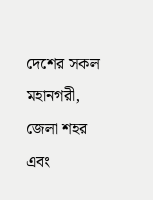দেশের সকল মহানগরী, জেলা শহর এবং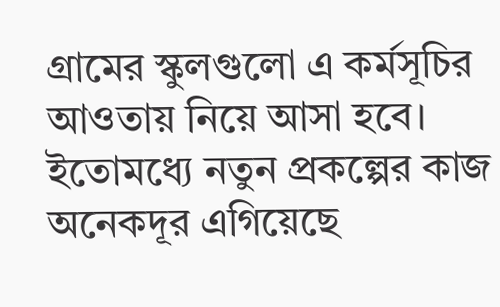গ্রামের স্কুলগুলো এ কর্মসূচির আওতায় নিয়ে আসা হবে। ইতোমধ্যে নতুন প্রকল্পের কাজ অনেকদূর এগিয়েছে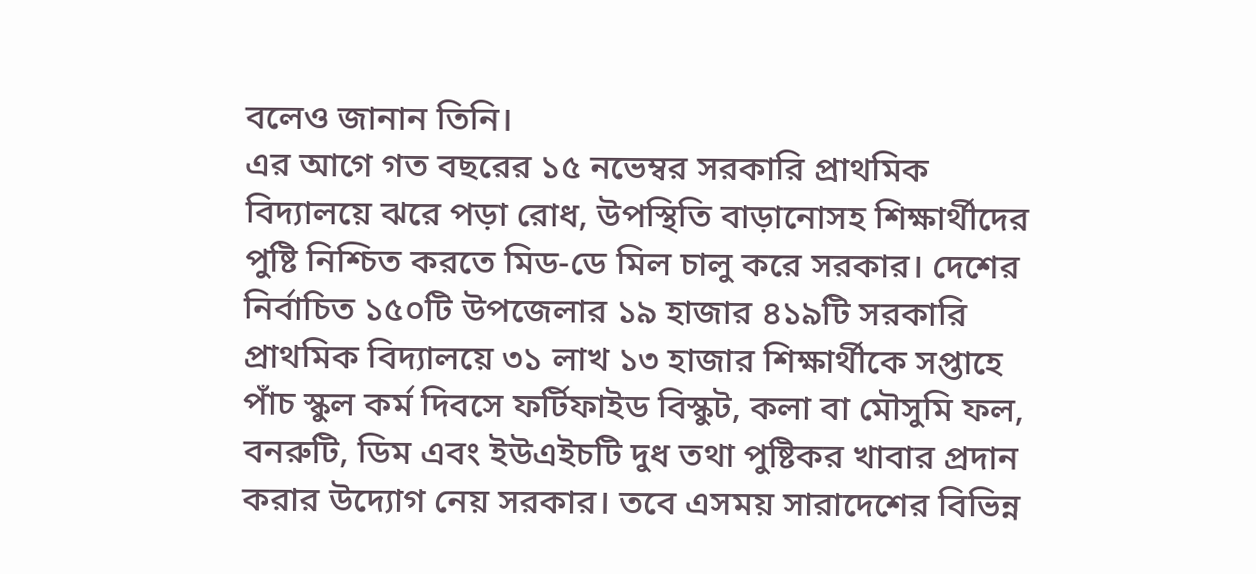বলেও জানান তিনি।
এর আগে গত বছরের ১৫ নভেম্বর সরকারি প্রাথমিক বিদ্যালয়ে ঝরে পড়া রোধ, উপস্থিতি বাড়ানোসহ শিক্ষার্থীদের পুষ্টি নিশ্চিত করতে মিড-ডে মিল চালু করে সরকার। দেশের নির্বাচিত ১৫০টি উপজেলার ১৯ হাজার ৪১৯টি সরকারি প্রাথমিক বিদ্যালয়ে ৩১ লাখ ১৩ হাজার শিক্ষার্থীকে সপ্তাহে পাঁচ স্কুল কর্ম দিবসে ফর্টিফাইড বিস্কুট, কলা বা মৌসুমি ফল, বনরুটি, ডিম এবং ইউএইচটি দুধ তথা পুষ্টিকর খাবার প্রদান করার উদ্যোগ নেয় সরকার। তবে এসময় সারাদেশের বিভিন্ন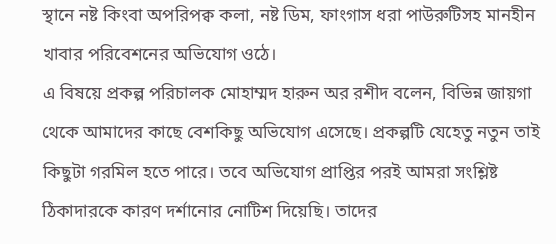স্থানে নষ্ট কিংবা অপরিপক্ব কলা, নষ্ট ডিম, ফাংগাস ধরা পাউরুটিসহ মানহীন খাবার পরিবেশনের অভিযোগ ওঠে।
এ বিষয়ে প্রকল্প পরিচালক মোহাম্মদ হারুন অর রশীদ বলেন, বিভিন্ন জায়গা থেকে আমাদের কাছে বেশকিছু অভিযোগ এসেছে। প্রকল্পটি যেহেতু নতুন তাই কিছুটা গরমিল হতে পারে। তবে অভিযোগ প্রাপ্তির পরই আমরা সংশ্লিষ্ট ঠিকাদারকে কারণ দর্শানোর নোটিশ দিয়েছি। তাদের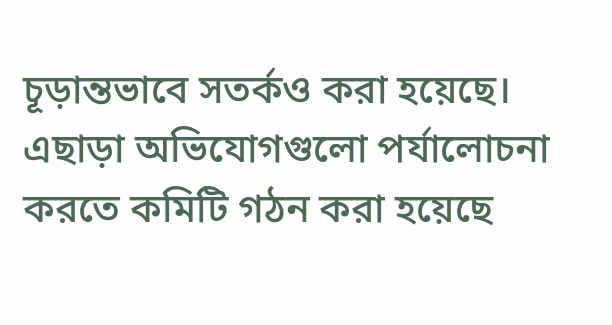চূড়ান্তভাবে সতর্কও করা হয়েছে। এছাড়া অভিযোগগুলো পর্যালোচনা করতে কমিটি গঠন করা হয়েছে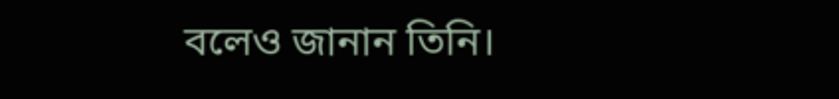বলেও জানান তিনি।